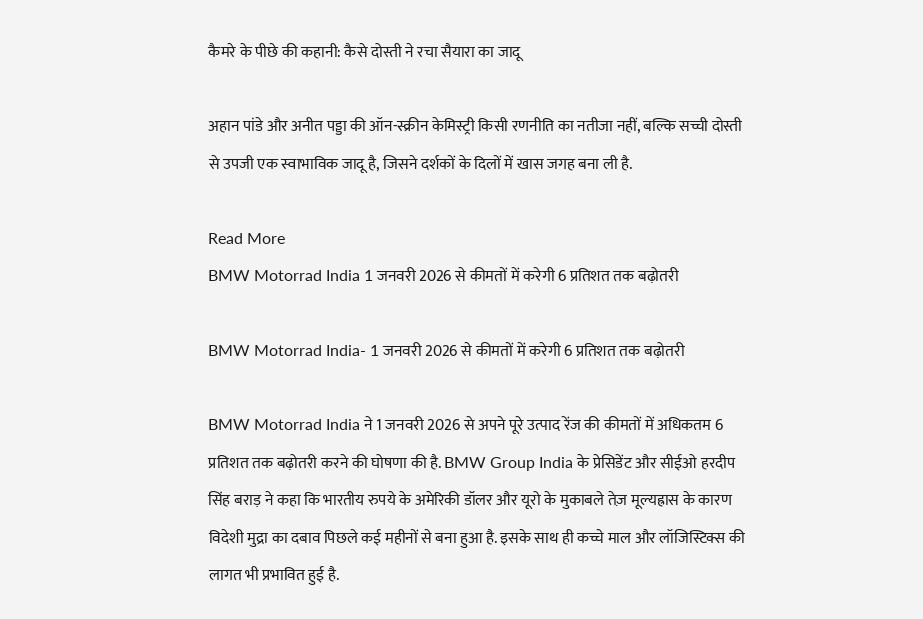कैमरे के पीछे की कहानी: कैसे दोस्ती ने रचा सैयारा का जादू

अहान पांडे और अनीत पड्डा की ऑन-स्क्रीन केमिस्ट्री किसी रणनीति का नतीजा नहीं, बल्कि सच्ची दोस्ती से उपजी एक स्वाभाविक जादू है, जिसने दर्शकों के दिलों में खास जगह बना ली है.

Read More
BMW Motorrad India 1 जनवरी 2026 से कीमतों में करेगी 6 प्रतिशत तक बढ़ोतरी

BMW Motorrad India- 1 जनवरी 2026 से कीमतों में करेगी 6 प्रतिशत तक बढ़ोतरी

BMW Motorrad India ने 1 जनवरी 2026 से अपने पूरे उत्पाद रेंज की कीमतों में अधिकतम 6 प्रतिशत तक बढ़ोतरी करने की घोषणा की है. BMW Group India के प्रेसिडेंट और सीईओ हरदीप सिंह बराड़ ने कहा कि भारतीय रुपये के अमेरिकी डॉलर और यूरो के मुकाबले तेज़ मूल्यह्रास के कारण विदेशी मुद्रा का दबाव पिछले कई महीनों से बना हुआ है. इसके साथ ही कच्चे माल और लॉजिस्टिक्स की लागत भी प्रभावित हुई है.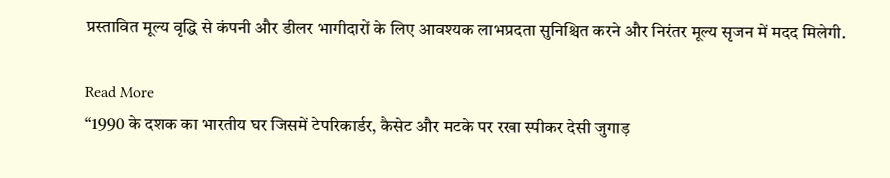प्रस्तावित मूल्य वृद्धि से कंपनी और डीलर भागीदारों के लिए आवश्यक लाभप्रदता सुनिश्चित करने और निरंतर मूल्य सृजन में मदद मिलेगी.

Read More
“1990 के दशक का भारतीय घर जिसमें टेपरिकार्डर, कैसेट और मटके पर रखा स्पीकर देसी जुगाड़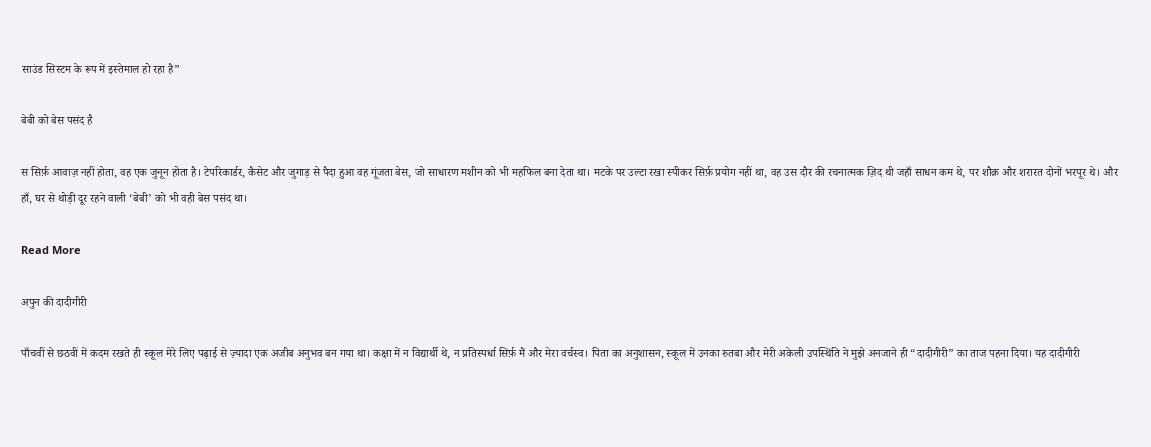साउंड सिस्टम के रूप में इस्तेमाल हो रहा है”

बेबी को बेस पसंद है

स सिर्फ़ आवाज़ नहीं होता, वह एक जुनून होता है। टेपरिकार्डर, कैसेट और जुगाड़ से पैदा हुआ वह गूंजता बेस, जो साधारण मशीन को भी महफिल बना देता था। मटके पर उल्टा रखा स्पीकर सिर्फ़ प्रयोग नहीं था, वह उस दौर की रचनात्मक ज़िद थी जहाँ साधन कम थे, पर शौक़ और शरारत दोनों भरपूर थे। और हाँ, घर से थोड़ी दूर रहने वाली ‘बेबी’ को भी वही बेस पसंद था।

Read More

अपुन की दादीगीरी

पाँचवीं से छठवीं में कदम रखते ही स्कूल मेरे लिए पढ़ाई से ज़्यादा एक अजीब अनुभव बन गया था। कक्षा में न विद्यार्थी थे, न प्रतिस्पर्धा सिर्फ़ मैं और मेरा वर्चस्व। पिता का अनुशासन, स्कूल में उनका रुतबा और मेरी अकेली उपस्थिति ने मुझे अनजाने ही “दादीगीरी” का ताज पहना दिया। यह दादीगीरी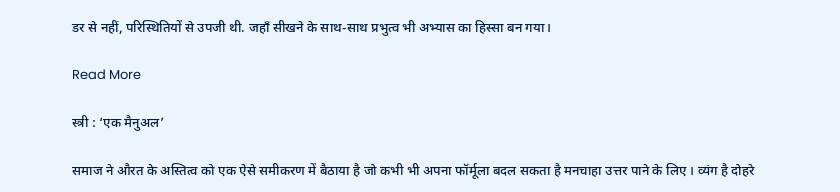डर से नहीं, परिस्थितियों से उपजी थी. जहाँ सीखने के साथ-साथ प्रभुत्व भी अभ्यास का हिस्सा बन गया।

Read More

स्त्री : ‘एक मैनुअल’

समाज ने औरत के अस्तित्व को एक ऐसे समीकरण में बैठाया है जो कभी भी अपना फॉर्मूला बदल सकता है मनचाहा उत्तर पाने के लिए । व्यंग है दोहरे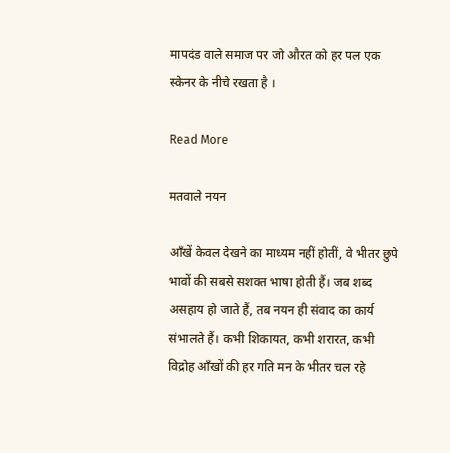मापदंड वाले समाज पर जो औरत को हर पल एक स्केनर के नीचे रखता है ।

Read More

मतवाले नयन

आँखें केवल देखने का माध्यम नहीं होतीं, वे भीतर छुपे भावों की सबसे सशक्त भाषा होती हैं। जब शब्द असहाय हो जाते हैं, तब नयन ही संवाद का कार्य संभालते हैं। कभी शिकायत, कभी शरारत, कभी विद्रोह आँखों की हर गति मन के भीतर चल रहे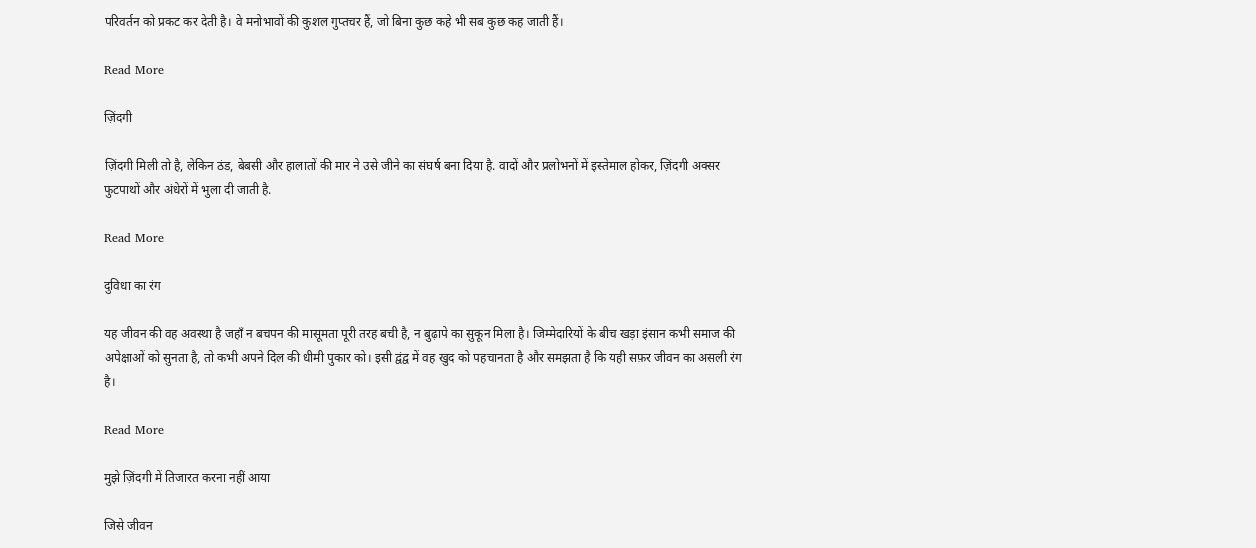परिवर्तन को प्रकट कर देती है। वे मनोभावों की कुशल गुप्तचर हैं, जो बिना कुछ कहे भी सब कुछ कह जाती हैं।

Read More

ज़िंदगी

ज़िंदगी मिली तो है, लेकिन ठंड, बेबसी और हालातों की मार ने उसे जीने का संघर्ष बना दिया है. वादों और प्रलोभनों में इस्तेमाल होकर, ज़िंदगी अक्सर फुटपाथों और अंधेरों में भुला दी जाती है.

Read More

दुविधा का रंग

यह जीवन की वह अवस्था है जहाँ न बचपन की मासूमता पूरी तरह बची है, न बुढ़ापे का सुकून मिला है। जिम्मेदारियों के बीच खड़ा इंसान कभी समाज की अपेक्षाओं को सुनता है, तो कभी अपने दिल की धीमी पुकार को। इसी द्वंद्व में वह खुद को पहचानता है और समझता है कि यही सफ़र जीवन का असली रंग है।

Read More

मुझे ज़िंदगी में तिजारत करना नहीं आया

जिसे जीवन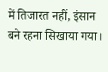में तिजारत नहीं, इंसान बने रहना सिखाया गया।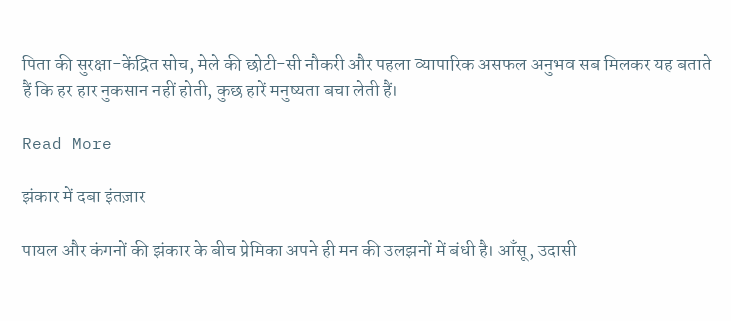पिता की सुरक्षा-केंद्रित सोच, मेले की छोटी-सी नौकरी और पहला व्यापारिक असफल अनुभव सब मिलकर यह बताते हैं कि हर हार नुकसान नहीं होती, कुछ हारें मनुष्यता बचा लेती हैं।

Read More

झंकार में दबा इंतज़ार

पायल और कंगनों की झंकार के बीच प्रेमिका अपने ही मन की उलझनों में बंधी है। आँसू, उदासी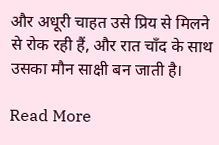और अधूरी चाहत उसे प्रिय से मिलने से रोक रही हैं, और रात चाँद के साथ उसका मौन साक्षी बन जाती है।

Read More